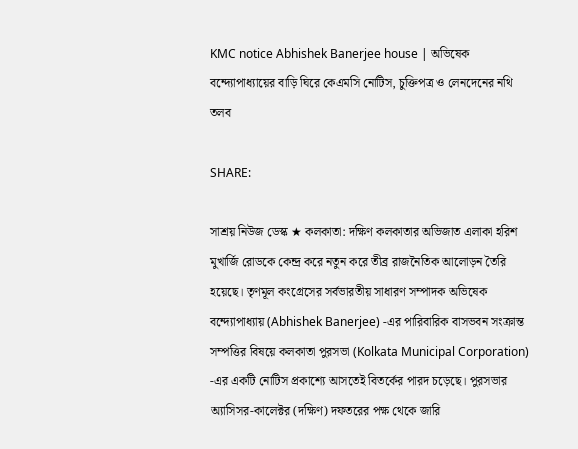KMC notice Abhishek Banerjee house | অভিষেক বন্দ্যোপাধ্যায়ের বাড়ি ঘিরে কেএমসি নোটিস, চুক্তিপত্র ও লেনদেনের নথি তলব

SHARE:

সাশ্রয় নিউজ ডেস্ক ★ কলকাতা: দক্ষিণ কলকাতার অভিজাত এলাকা হরিশ মুখার্জি রোডকে কেন্দ্র করে নতুন করে তীব্র রাজনৈতিক আলোড়ন তৈরি হয়েছে। তৃণমূল কংগ্রেসের সর্বভারতীয় সাধারণ সম্পাদক অভিষেক বন্দ্যোপাধ্যায় (Abhishek Banerjee) -এর পারিবারিক বাসভবন সংক্রান্ত সম্পত্তির বিষয়ে কলকাতা পুরসভা (Kolkata Municipal Corporation) -এর একটি নোটিস প্রকাশ্যে আসতেই বিতর্কের পারদ চড়েছে। পুরসভার অ্যাসিসর-কালেক্টর (দক্ষিণ) দফতরের পক্ষ থেকে জারি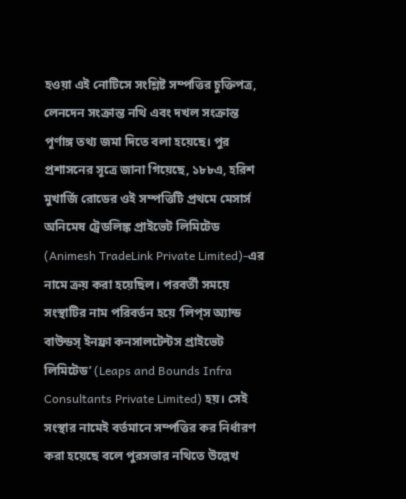হওয়া এই নোটিসে সংশ্লিষ্ট সম্পত্তির চুক্তিপত্র, লেনদেন সংক্রান্ত নথি এবং দখল সংক্রান্ত পূর্ণাঙ্গ তথ্য জমা দিতে বলা হয়েছে। পুর প্রশাসনের সূত্রে জানা গিয়েছে, ১৮৮এ, হরিশ মুখার্জি রোডের ওই সম্পত্তিটি প্রথমে মেসার্স অনিমেষ ট্রেডলিঙ্ক প্রাইভেট লিমিটেড (Animesh TradeLink Private Limited)-এর নামে ক্রয় করা হয়েছিল। পরবর্তী সময়ে সংস্থাটির নাম পরিবর্তন হয়ে ‘লিপ্‌স অ্যান্ড বাউন্ডস্‌ ইনফ্রা কনসালটেন্টস প্রাইভেট লিমিটেড’ (Leaps and Bounds Infra Consultants Private Limited) হয়। সেই সংস্থার নামেই বর্তমানে সম্পত্তির কর নির্ধারণ করা হয়েছে বলে পুরসভার নথিতে উল্লেখ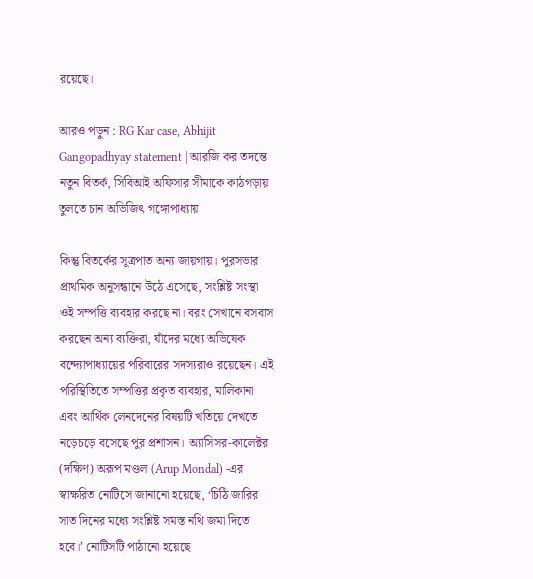রয়েছে।

আরও পড়ুন : RG Kar case, Abhijit Gangopadhyay statement | আরজি কর তদন্তে নতুন বিতর্ক, সিবিআই অফিসার সীমাকে কাঠগড়ায় তুলতে চান অভিজিৎ গঙ্গোপাধ্যায়

কিন্তু বিতর্কের সূত্রপাত অন্য জায়গায়। পুরসভার প্রাথমিক অনুসন্ধানে উঠে এসেছে, সংশ্লিষ্ট সংস্থা ওই সম্পত্তি ব্যবহার করছে না। বরং সেখানে বসবাস করছেন অন্য ব্যক্তিরা, যাঁদের মধ্যে অভিষেক বন্দ্যোপাধ্যায়ের পরিবারের সদস্যরাও রয়েছেন। এই পরিস্থিতিতে সম্পত্তির প্রকৃত ব্যবহার, মালিকানা এবং আর্থিক লেনদেনের বিষয়টি খতিয়ে দেখতে নড়েচড়ে বসেছে পুর প্রশাসন। অ্যাসিসর-কালেক্টর (দক্ষিণ) অরূপ মণ্ডল (Arup Mondal) -এর স্বাক্ষরিত নোটিসে জানানো হয়েছে, ‘চিঠি জারির সাত দিনের মধ্যে সংশ্লিষ্ট সমস্ত নথি জমা দিতে হবে।’ নোটিসটি পাঠানো হয়েছে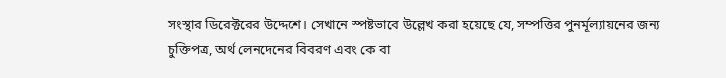সংস্থার ডিরেক্টরের উদ্দেশে। সেখানে স্পষ্টভাবে উল্লেখ করা হয়েছে যে, সম্পত্তির পুনর্মূল্যায়নের জন্য চুক্তিপত্র, অর্থ লেনদেনের বিবরণ এবং কে বা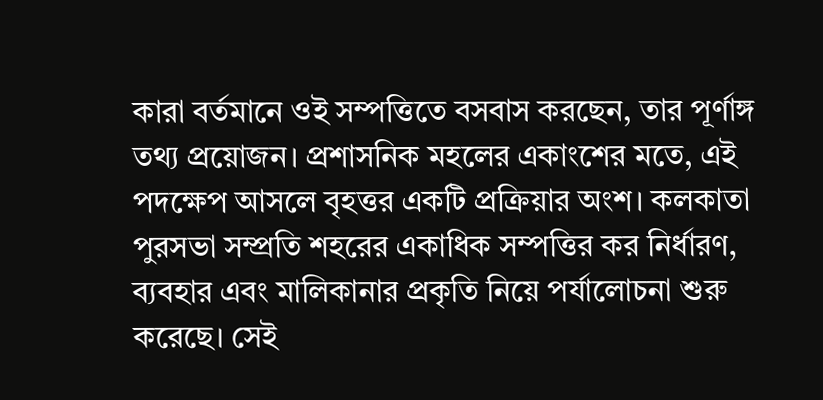কারা বর্তমানে ওই সম্পত্তিতে বসবাস করছেন, তার পূর্ণাঙ্গ তথ্য প্রয়োজন। প্রশাসনিক মহলের একাংশের মতে, এই পদক্ষেপ আসলে বৃহত্তর একটি প্রক্রিয়ার অংশ। কলকাতা পুরসভা সম্প্রতি শহরের একাধিক সম্পত্তির কর নির্ধারণ, ব্যবহার এবং মালিকানার প্রকৃতি নিয়ে পর্যালোচনা শুরু করেছে। সেই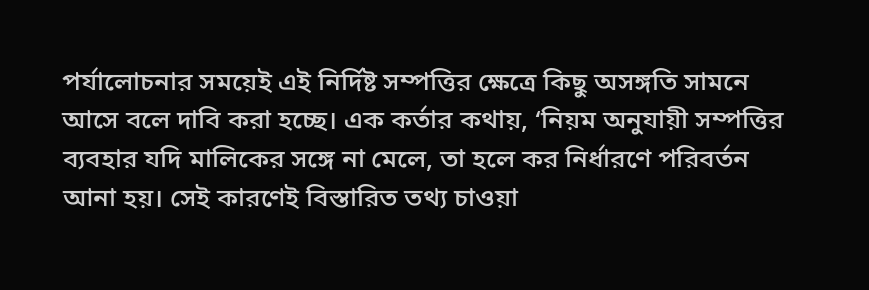পর্যালোচনার সময়েই এই নির্দিষ্ট সম্পত্তির ক্ষেত্রে কিছু অসঙ্গতি সামনে আসে বলে দাবি করা হচ্ছে। এক কর্তার কথায়, ‘নিয়ম অনুযায়ী সম্পত্তির ব্যবহার যদি মালিকের সঙ্গে না মেলে, তা হলে কর নির্ধারণে পরিবর্তন আনা হয়। সেই কারণেই বিস্তারিত তথ্য চাওয়া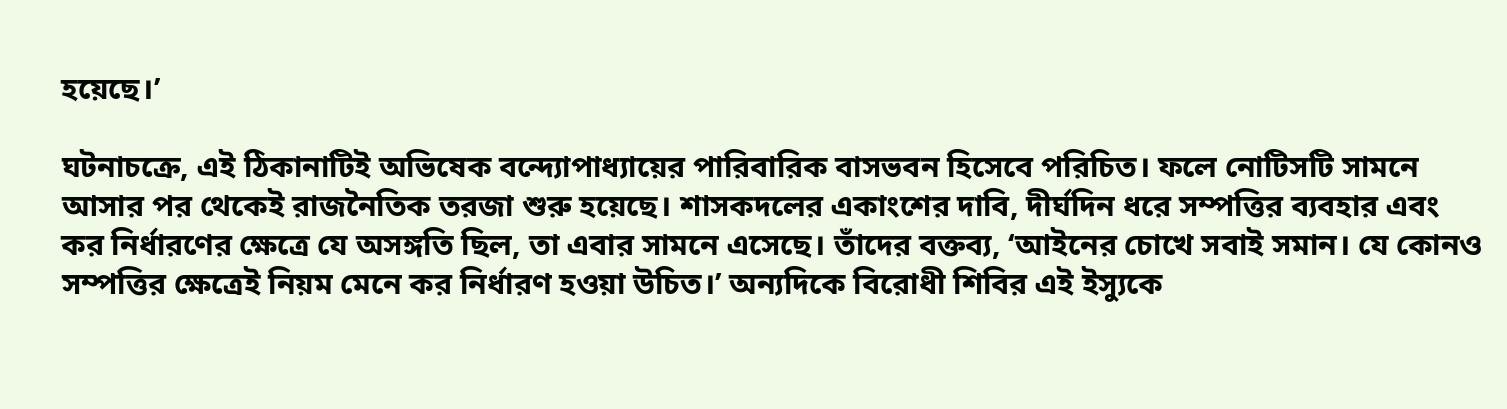হয়েছে।’

ঘটনাচক্রে, এই ঠিকানাটিই অভিষেক বন্দ্যোপাধ্যায়ের পারিবারিক বাসভবন হিসেবে পরিচিত। ফলে নোটিসটি সামনে আসার পর থেকেই রাজনৈতিক তরজা শুরু হয়েছে। শাসকদলের একাংশের দাবি, দীর্ঘদিন ধরে সম্পত্তির ব্যবহার এবং কর নির্ধারণের ক্ষেত্রে যে অসঙ্গতি ছিল, তা এবার সামনে এসেছে। তাঁদের বক্তব্য, ‘আইনের চোখে সবাই সমান। যে কোনও সম্পত্তির ক্ষেত্রেই নিয়ম মেনে কর নির্ধারণ হওয়া উচিত।’ অন্যদিকে বিরোধী শিবির এই ইস্যুকে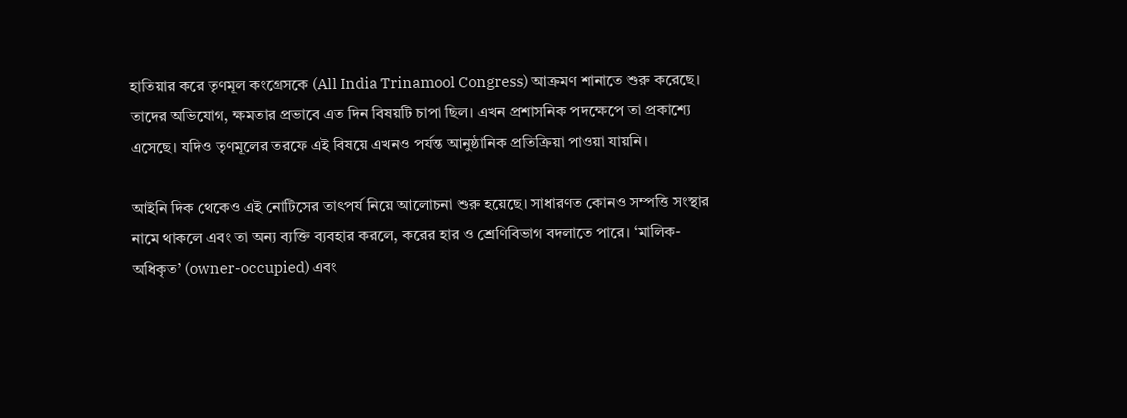হাতিয়ার করে তৃণমূল কংগ্রেসকে (All India Trinamool Congress) আক্রমণ শানাতে শুরু করেছে। তাদের অভিযোগ, ক্ষমতার প্রভাবে এত দিন বিষয়টি চাপা ছিল। এখন প্রশাসনিক পদক্ষেপে তা প্রকাশ্যে এসেছে। যদিও তৃণমূলের তরফে এই বিষয়ে এখনও পর্যন্ত আনুষ্ঠানিক প্রতিক্রিয়া পাওয়া যায়নি।

আইনি দিক থেকেও এই নোটিসের তাৎপর্য নিয়ে আলোচনা শুরু হয়েছে। সাধারণত কোনও সম্পত্তি সংস্থার নামে থাকলে এবং তা অন্য ব্যক্তি ব্যবহার করলে, করের হার ও শ্রেণিবিভাগ বদলাতে পারে। ‘মালিক-অধিকৃত’ (owner-occupied) এবং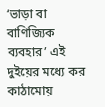‘ভাড়া বা বাণিজ্যিক ব্যবহার’ এই দুইয়ের মধ্যে কর কাঠামোয়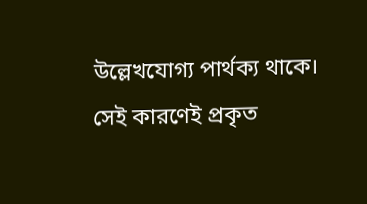উল্লেখযোগ্য পার্থক্য থাকে। সেই কারণেই প্রকৃত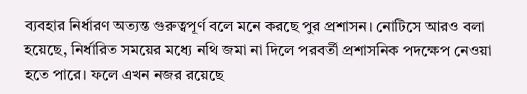ব্যবহার নির্ধারণ অত্যন্ত গুরুত্বপূর্ণ বলে মনে করছে পুর প্রশাসন। নোটিসে আরও বলা হয়েছে, নির্ধারিত সময়ের মধ্যে নথি জমা না দিলে পরবর্তী প্রশাসনিক পদক্ষেপ নেওয়া হতে পারে। ফলে এখন নজর রয়েছে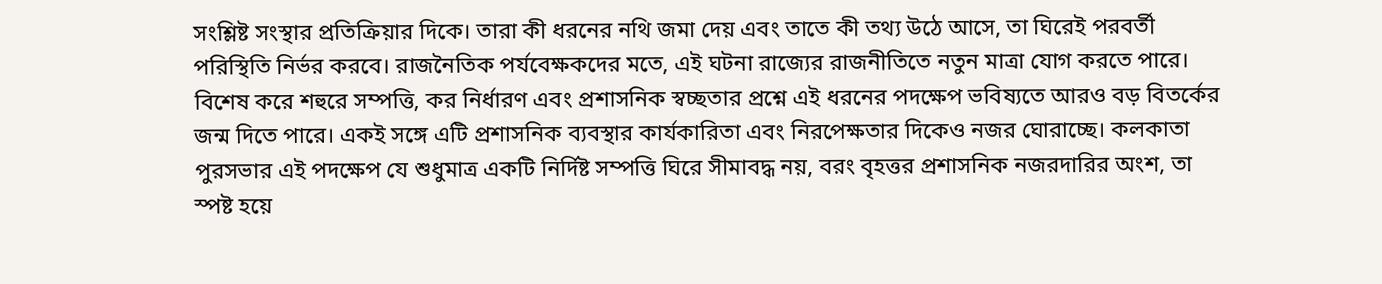সংশ্লিষ্ট সংস্থার প্রতিক্রিয়ার দিকে। তারা কী ধরনের নথি জমা দেয় এবং তাতে কী তথ্য উঠে আসে, তা ঘিরেই পরবর্তী পরিস্থিতি নির্ভর করবে। রাজনৈতিক পর্যবেক্ষকদের মতে, এই ঘটনা রাজ্যের রাজনীতিতে নতুন মাত্রা যোগ করতে পারে। বিশেষ করে শহুরে সম্পত্তি, কর নির্ধারণ এবং প্রশাসনিক স্বচ্ছতার প্রশ্নে এই ধরনের পদক্ষেপ ভবিষ্যতে আরও বড় বিতর্কের জন্ম দিতে পারে। একই সঙ্গে এটি প্রশাসনিক ব্যবস্থার কার্যকারিতা এবং নিরপেক্ষতার দিকেও নজর ঘোরাচ্ছে। কলকাতা পুরসভার এই পদক্ষেপ যে শুধুমাত্র একটি নির্দিষ্ট সম্পত্তি ঘিরে সীমাবদ্ধ নয়, বরং বৃহত্তর প্রশাসনিক নজরদারির অংশ, তা স্পষ্ট হয়ে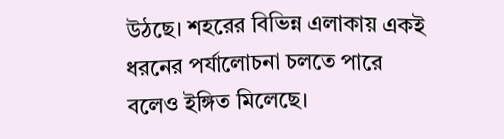উঠছে। শহরের বিভিন্ন এলাকায় একই ধরনের পর্যালোচনা চলতে পারে বলেও ইঙ্গিত মিলেছে।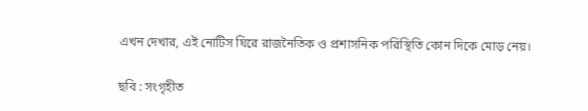এখন দেখার, এই নোটিস ঘিরে রাজনৈতিক ও প্রশাসনিক পরিস্থিতি কোন দিকে মোড় নেয়।

ছবি : সংগৃহীত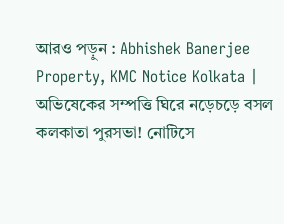আরও পড়ুন : Abhishek Banerjee Property, KMC Notice Kolkata | অভিষেকের সম্পত্তি ঘিরে নড়েচড়ে বসল কলকাতা পুরসভা! নোটিসে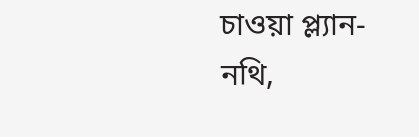চাওয়া প্ল্যান-নথি,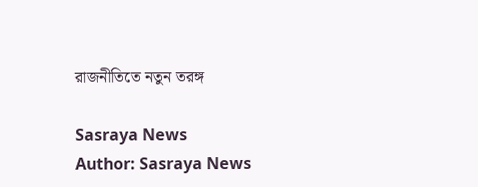রাজনীতিতে নতুন তরঙ্গ

Sasraya News
Author: Sasraya News